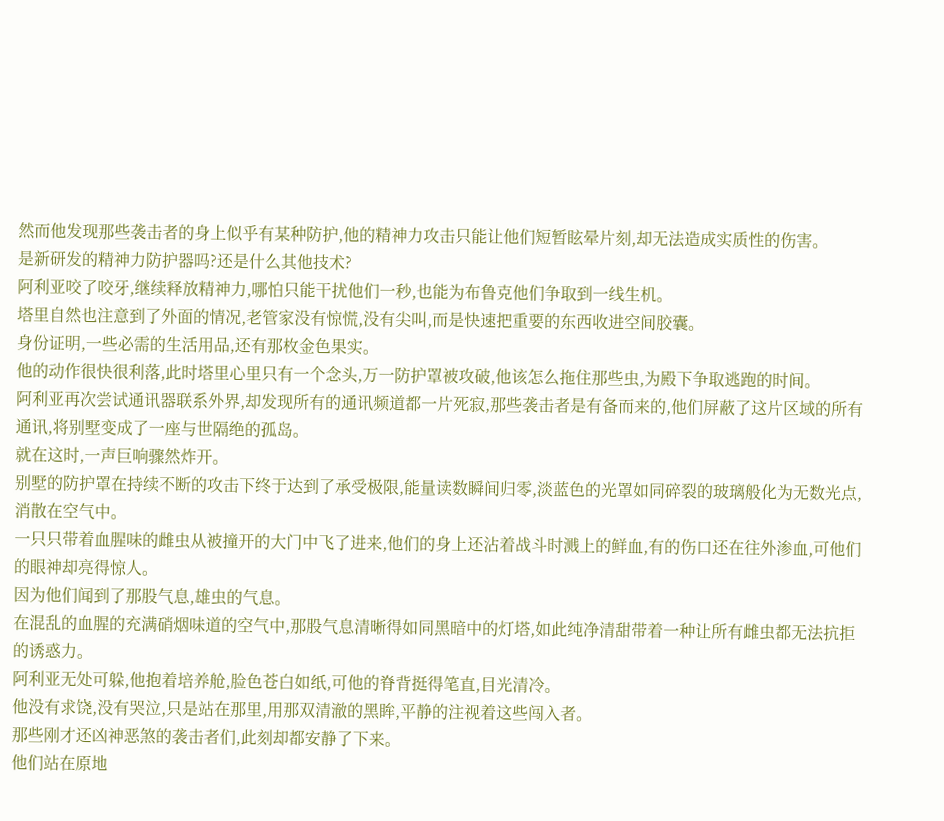然而他发现那些袭击者的身上似乎有某种防护,他的精神力攻击只能让他们短暂眩晕片刻,却无法造成实质性的伤害。
是新研发的精神力防护器吗?还是什么其他技术?
阿利亚咬了咬牙,继续释放精神力,哪怕只能干扰他们一秒,也能为布鲁克他们争取到一线生机。
塔里自然也注意到了外面的情况,老管家没有惊慌,没有尖叫,而是快速把重要的东西收进空间胶囊。
身份证明,一些必需的生活用品,还有那枚金色果实。
他的动作很快很利落,此时塔里心里只有一个念头,万一防护罩被攻破,他该怎么拖住那些虫,为殿下争取逃跑的时间。
阿利亚再次尝试通讯器联系外界,却发现所有的通讯频道都一片死寂,那些袭击者是有备而来的,他们屏蔽了这片区域的所有通讯,将别墅变成了一座与世隔绝的孤岛。
就在这时,一声巨响骤然炸开。
别墅的防护罩在持续不断的攻击下终于达到了承受极限,能量读数瞬间归零,淡蓝色的光罩如同碎裂的玻璃般化为无数光点,消散在空气中。
一只只带着血腥味的雌虫从被撞开的大门中飞了进来,他们的身上还沾着战斗时溅上的鲜血,有的伤口还在往外渗血,可他们的眼神却亮得惊人。
因为他们闻到了那股气息,雄虫的气息。
在混乱的血腥的充满硝烟味道的空气中,那股气息清晰得如同黑暗中的灯塔,如此纯净清甜带着一种让所有雌虫都无法抗拒的诱惑力。
阿利亚无处可躲,他抱着培养舱,脸色苍白如纸,可他的脊背挺得笔直,目光清冷。
他没有求饶,没有哭泣,只是站在那里,用那双清澈的黑眸,平静的注视着这些闯入者。
那些刚才还凶神恶煞的袭击者们,此刻却都安静了下来。
他们站在原地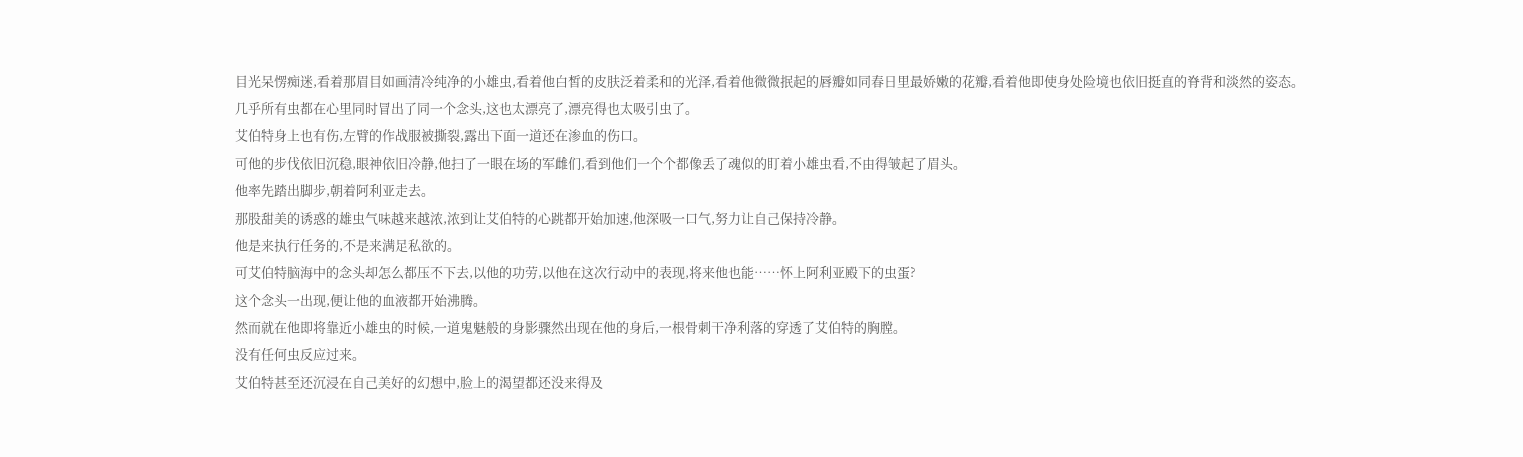目光呆愣痴迷,看着那眉目如画清冷纯净的小雄虫,看着他白皙的皮肤泛着柔和的光泽,看着他微微抿起的唇瓣如同春日里最娇嫩的花瓣,看着他即使身处险境也依旧挺直的脊背和淡然的姿态。
几乎所有虫都在心里同时冒出了同一个念头,这也太漂亮了,漂亮得也太吸引虫了。
艾伯特身上也有伤,左臂的作战服被撕裂,露出下面一道还在渗血的伤口。
可他的步伐依旧沉稳,眼神依旧冷静,他扫了一眼在场的军雌们,看到他们一个个都像丢了魂似的盯着小雄虫看,不由得皱起了眉头。
他率先踏出脚步,朝着阿利亚走去。
那股甜美的诱惑的雄虫气味越来越浓,浓到让艾伯特的心跳都开始加速,他深吸一口气,努力让自己保持冷静。
他是来执行任务的,不是来满足私欲的。
可艾伯特脑海中的念头却怎么都压不下去,以他的功劳,以他在这次行动中的表现,将来他也能……怀上阿利亚殿下的虫蛋?
这个念头一出现,便让他的血液都开始沸腾。
然而就在他即将靠近小雄虫的时候,一道鬼魅般的身影骤然出现在他的身后,一根骨刺干净利落的穿透了艾伯特的胸膛。
没有任何虫反应过来。
艾伯特甚至还沉浸在自己美好的幻想中,脸上的渴望都还没来得及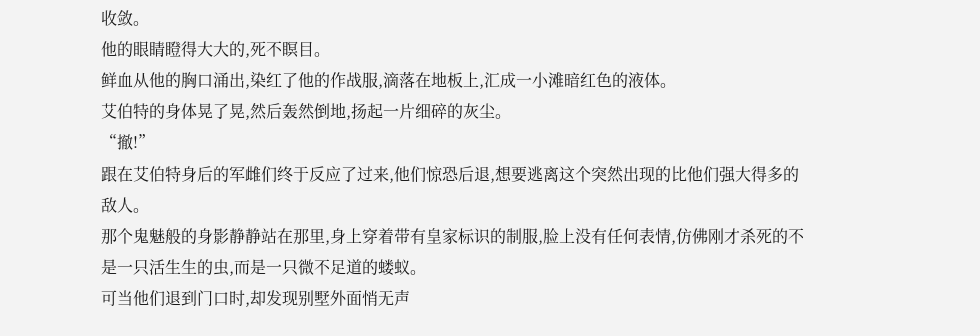收敛。
他的眼睛瞪得大大的,死不瞑目。
鲜血从他的胸口涌出,染红了他的作战服,滴落在地板上,汇成一小滩暗红色的液体。
艾伯特的身体晃了晃,然后轰然倒地,扬起一片细碎的灰尘。
“撤!”
跟在艾伯特身后的军雌们终于反应了过来,他们惊恐后退,想要逃离这个突然出现的比他们强大得多的敌人。
那个鬼魅般的身影静静站在那里,身上穿着带有皇家标识的制服,脸上没有任何表情,仿佛刚才杀死的不是一只活生生的虫,而是一只微不足道的蝼蚁。
可当他们退到门口时,却发现别墅外面悄无声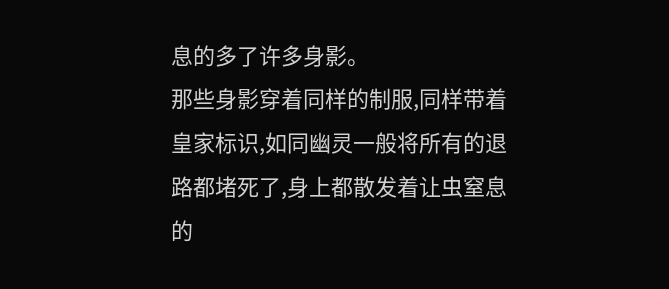息的多了许多身影。
那些身影穿着同样的制服,同样带着皇家标识,如同幽灵一般将所有的退路都堵死了,身上都散发着让虫窒息的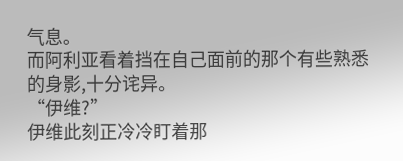气息。
而阿利亚看着挡在自己面前的那个有些熟悉的身影,十分诧异。
“伊维?”
伊维此刻正冷冷盯着那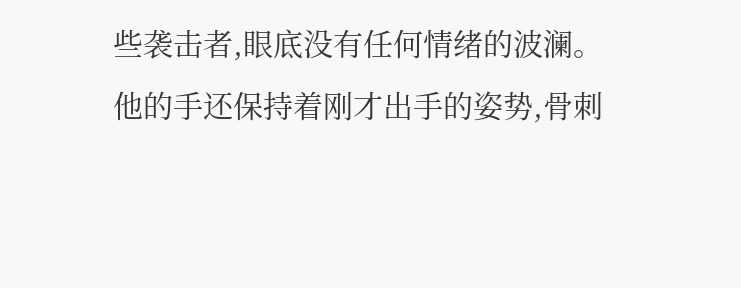些袭击者,眼底没有任何情绪的波澜。
他的手还保持着刚才出手的姿势,骨刺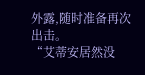外露,随时准备再次出击。
“艾蒂安居然没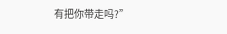有把你带走吗?”